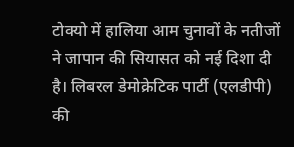टोक्यो में हालिया आम चुनावों के नतीजों ने जापान की सियासत को नई दिशा दी है। लिबरल डेमोक्रेटिक पार्टी (एलडीपी) की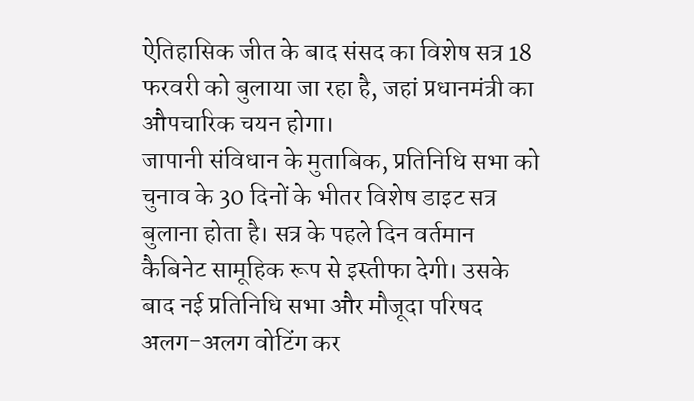ऐतिहासिक जीत के बाद संसद का विशेष सत्र 18 फरवरी को बुलाया जा रहा है, जहां प्रधानमंत्री का औपचारिक चयन होगा।
जापानी संविधान के मुताबिक, प्रतिनिधि सभा को चुनाव के 30 दिनों के भीतर विशेष डाइट सत्र बुलाना होता है। सत्र के पहले दिन वर्तमान कैबिनेट सामूहिक रूप से इस्तीफा देगी। उसके बाद नई प्रतिनिधि सभा और मौजूदा परिषद अलग-अलग वोटिंग कर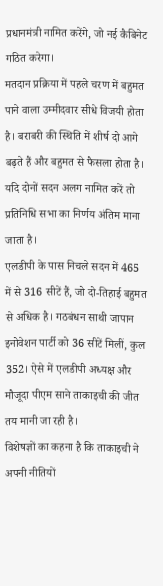प्रधानमंत्री नामित करेंगे, जो नई कैबिनेट गठित करेगा।
मतदान प्रक्रिया में पहले चरण में बहुमत पाने वाला उम्मीदवार सीधे विजयी होता है। बराबरी की स्थिति में शीर्ष दो आगे बढ़ते हैं और बहुमत से फैसला होता है। यदि दोनों सदन अलग नामित करें तो प्रतिनिधि सभा का निर्णय अंतिम माना जाता है।
एलडीपी के पास निचले सदन में 465 में से 316 सीटें हैं, जो दो-तिहाई बहुमत से अधिक है। गठबंधन साथी जापान इनोवेशन पार्टी को 36 सीटें मिलीं, कुल 352। ऐसे में एलडीपी अध्यक्ष और मौजूदा पीएम साने ताकाइची की जीत तय मानी जा रही है।
विशेषज्ञों का कहना है कि ताकाइची ने अपनी नीतियों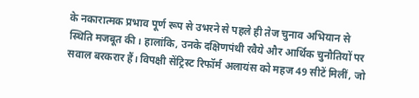के नकारात्मक प्रभाव पूर्ण रूप से उभरने से पहले ही तेज चुनाव अभियान से स्थिति मजबूत की। हालांकि, उनके दक्षिणपंथी रवैये और आर्थिक चुनौतियों पर सवाल बरकरार हैं। विपक्षी सेंट्रिस्ट रिफॉर्म अलायंस को महज 49 सीटें मिलीं, जो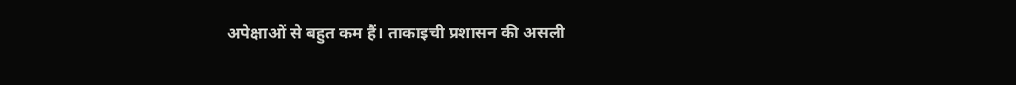अपेक्षाओं से बहुत कम हैं। ताकाइची प्रशासन की असली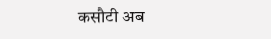कसौटी अब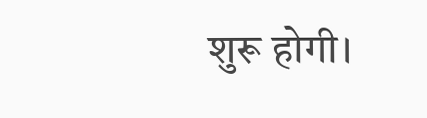शुरू होगी।